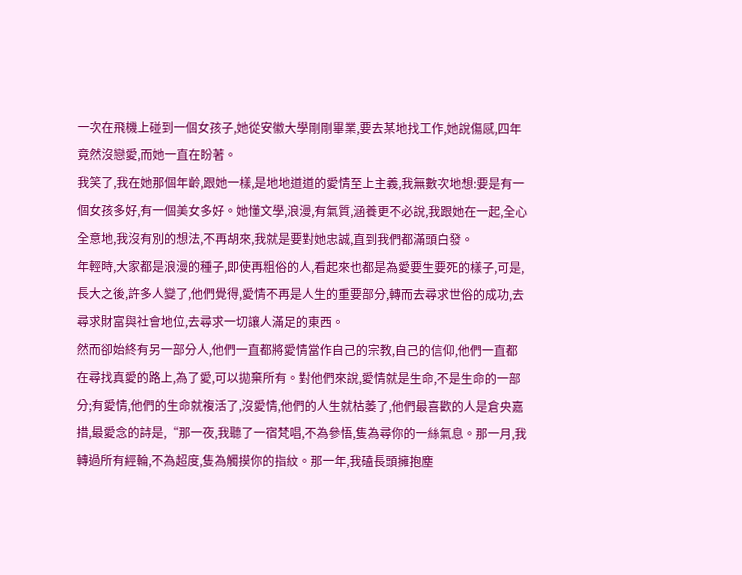一次在飛機上碰到一個女孩子,她從安徽大學剛剛畢業,要去某地找工作,她說傷感,四年竟然沒戀愛,而她一直在盼著。
我笑了,我在她那個年齡,跟她一樣,是地地道道的愛情至上主義,我無數次地想:要是有一個女孩多好,有一個美女多好。她懂文學,浪漫,有氣質,涵養更不必說,我跟她在一起,全心全意地,我沒有別的想法,不再胡來,我就是要對她忠誠,直到我們都滿頭白發。
年輕時,大家都是浪漫的種子,即使再粗俗的人,看起來也都是為愛要生要死的樣子,可是,長大之後,許多人變了,他們覺得,愛情不再是人生的重要部分,轉而去尋求世俗的成功,去尋求財富與社會地位,去尋求一切讓人滿足的東西。
然而卻始終有另一部分人,他們一直都將愛情當作自己的宗教,自己的信仰,他們一直都在尋找真愛的路上,為了愛,可以拋棄所有。對他們來說,愛情就是生命,不是生命的一部分;有愛情,他們的生命就複活了,沒愛情,他們的人生就枯萎了,他們最喜歡的人是倉央嘉措,最愛念的詩是,“那一夜,我聽了一宿梵唱,不為參悟,隻為尋你的一絲氣息。那一月,我轉過所有經輪,不為超度,隻為觸摸你的指紋。那一年,我磕長頭擁抱塵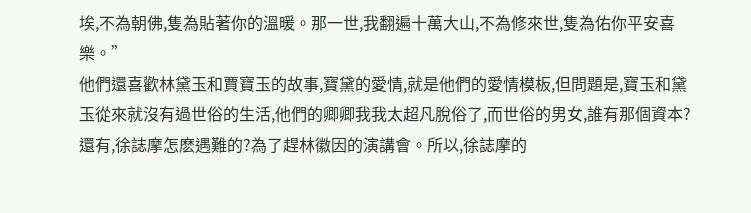埃,不為朝佛,隻為貼著你的溫暖。那一世,我翻遍十萬大山,不為修來世,隻為佑你平安喜樂。”
他們還喜歡林黛玉和賈寶玉的故事,寶黛的愛情,就是他們的愛情模板,但問題是,寶玉和黛玉從來就沒有過世俗的生活,他們的卿卿我我太超凡脫俗了,而世俗的男女,誰有那個資本?還有,徐誌摩怎麽遇難的?為了趕林徽因的演講會。所以,徐誌摩的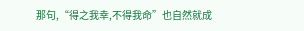那句,“得之我幸,不得我命”也自然就成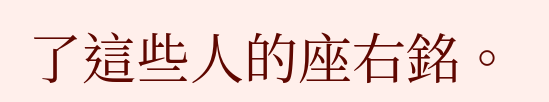了這些人的座右銘。